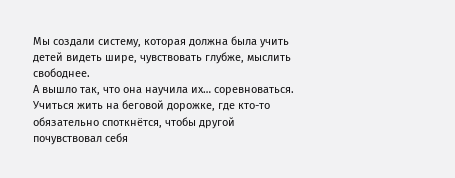Мы создали систему, которая должна была учить детей видеть шире, чувствовать глубже, мыслить свободнее.
А вышло так, что она научила их… соревноваться.
Учиться жить на беговой дорожке, где кто-то обязательно споткнётся, чтобы другой почувствовал себя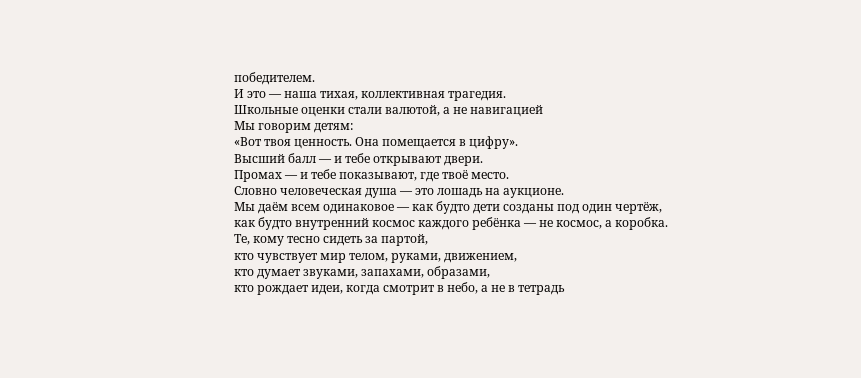победителем.
И это — наша тихая, коллективная трагедия.
Школьные оценки стали валютой, а не навигацией
Мы говорим детям:
«Вот твоя ценность. Она помещается в цифру».
Высший балл — и тебе открывают двери.
Промах — и тебе показывают, где твоё место.
Словно человеческая душа — это лошадь на аукционе.
Мы даём всем одинаковое — как будто дети созданы под один чертёж,
как будто внутренний космос каждого ребёнка — не космос, а коробка.
Те, кому тесно сидеть за партой,
кто чувствует мир телом, руками, движением,
кто думает звуками, запахами, образами,
кто рождает идеи, когда смотрит в небо, а не в тетрадь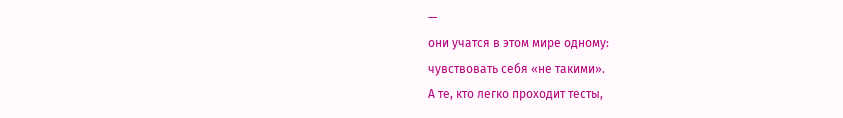—
они учатся в этом мире одному:
чувствовать себя «не такими».
А те, кто легко проходит тесты,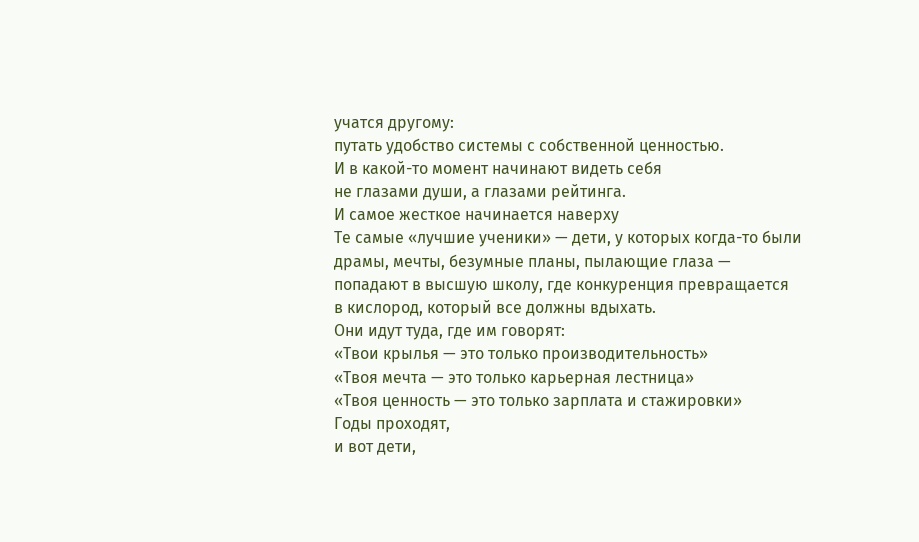учатся другому:
путать удобство системы с собственной ценностью.
И в какой-то момент начинают видеть себя
не глазами души, а глазами рейтинга.
И самое жесткое начинается наверху
Те самые «лучшие ученики» — дети, у которых когда-то были
драмы, мечты, безумные планы, пылающие глаза —
попадают в высшую школу, где конкуренция превращается
в кислород, который все должны вдыхать.
Они идут туда, где им говорят:
«Твои крылья — это только производительность»
«Твоя мечта — это только карьерная лестница»
«Твоя ценность — это только зарплата и стажировки»
Годы проходят,
и вот дети,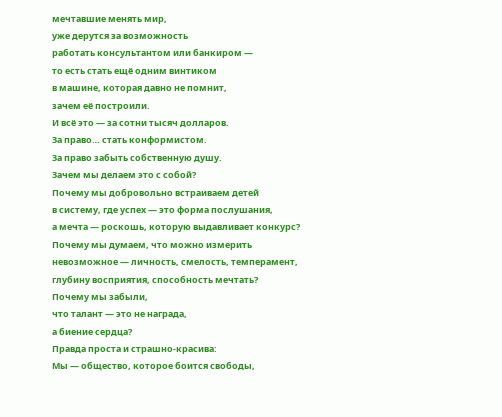мечтавшие менять мир,
уже дерутся за возможность
работать консультантом или банкиром —
то есть стать ещё одним винтиком
в машине, которая давно не помнит,
зачем её построили.
И всё это — за сотни тысяч долларов.
За право… стать конформистом.
За право забыть собственную душу.
Зачем мы делаем это с собой?
Почему мы добровольно встраиваем детей
в систему, где успех — это форма послушания,
а мечта — роскошь, которую выдавливает конкурс?
Почему мы думаем, что можно измерить
невозможное — личность, смелость, темперамент,
глубину восприятия, способность мечтать?
Почему мы забыли,
что талант — это не награда,
а биение сердца?
Правда проста и страшно-красива:
Мы — общество, которое боится свободы,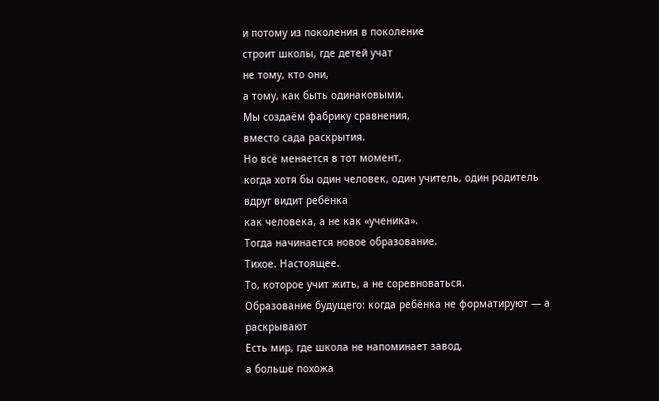и потому из поколения в поколение
строит школы, где детей учат
не тому, кто они,
а тому, как быть одинаковыми.
Мы создаём фабрику сравнения,
вместо сада раскрытия.
Но всё меняется в тот момент,
когда хотя бы один человек, один учитель, один родитель
вдруг видит ребёнка
как человека, а не как «ученика».
Тогда начинается новое образование.
Тихое. Настоящее.
То, которое учит жить, а не соревноваться.
Образование будущего: когда ребёнка не форматируют — а раскрывают
Есть мир, где школа не напоминает завод,
а больше похожа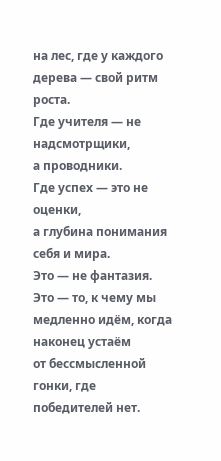на лес, где у каждого дерева — свой ритм роста.
Где учителя — не надсмотрщики,
а проводники.
Где успех — это не оценки,
а глубина понимания себя и мира.
Это — не фантазия.
Это — то, к чему мы медленно идём, когда наконец устаём
от бессмысленной гонки, где победителей нет.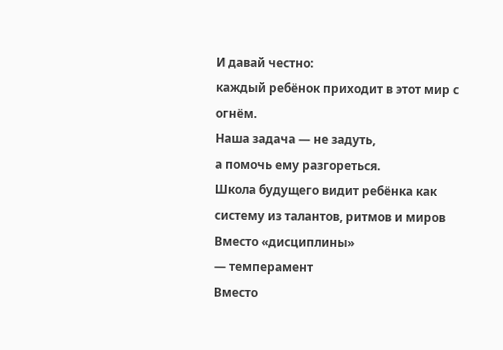И давай честно:
каждый ребёнок приходит в этот мир с огнём.
Наша задача — не задуть,
а помочь ему разгореться.
Школа будущего видит ребёнка как систему из талантов, ритмов и миров
Вместо «дисциплины»
— темперамент
Вместо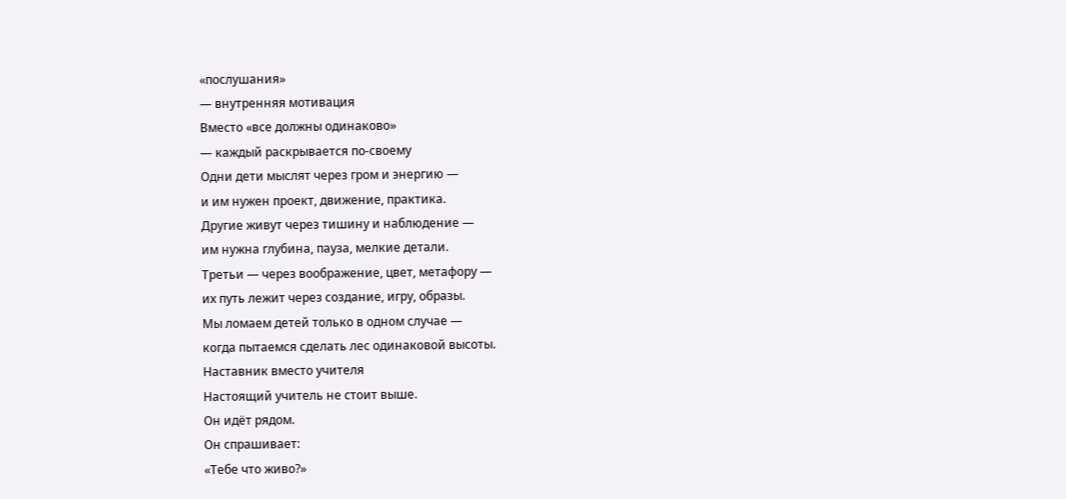«послушания»
— внутренняя мотивация
Вместо «все должны одинаково»
— каждый раскрывается по-своему
Одни дети мыслят через гром и энергию —
и им нужен проект, движение, практика.
Другие живут через тишину и наблюдение —
им нужна глубина, пауза, мелкие детали.
Третьи — через воображение, цвет, метафору —
их путь лежит через создание, игру, образы.
Мы ломаем детей только в одном случае —
когда пытаемся сделать лес одинаковой высоты.
Наставник вместо учителя
Настоящий учитель не стоит выше.
Он идёт рядом.
Он спрашивает:
«Тебе что живо?»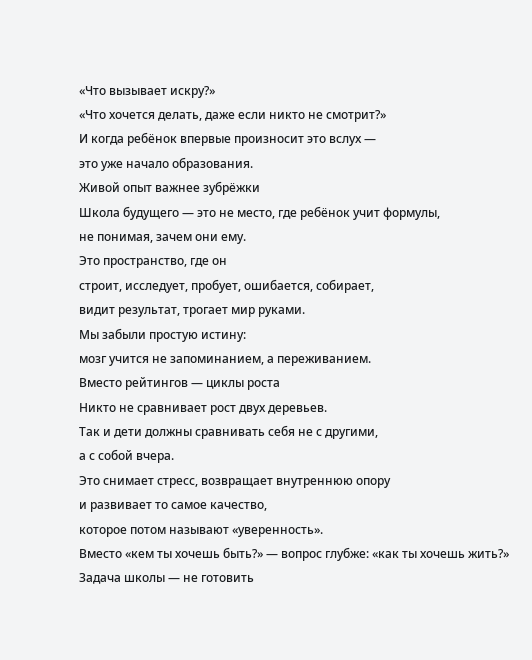«Что вызывает искру?»
«Что хочется делать, даже если никто не смотрит?»
И когда ребёнок впервые произносит это вслух —
это уже начало образования.
Живой опыт важнее зубрёжки
Школа будущего — это не место, где ребёнок учит формулы,
не понимая, зачем они ему.
Это пространство, где он
строит, исследует, пробует, ошибается, собирает,
видит результат, трогает мир руками.
Мы забыли простую истину:
мозг учится не запоминанием, а переживанием.
Вместо рейтингов — циклы роста
Никто не сравнивает рост двух деревьев.
Так и дети должны сравнивать себя не с другими,
а с собой вчера.
Это снимает стресс, возвращает внутреннюю опору
и развивает то самое качество,
которое потом называют «уверенность».
Вместо «кем ты хочешь быть?» — вопрос глубже: «как ты хочешь жить?»
Задача школы — не готовить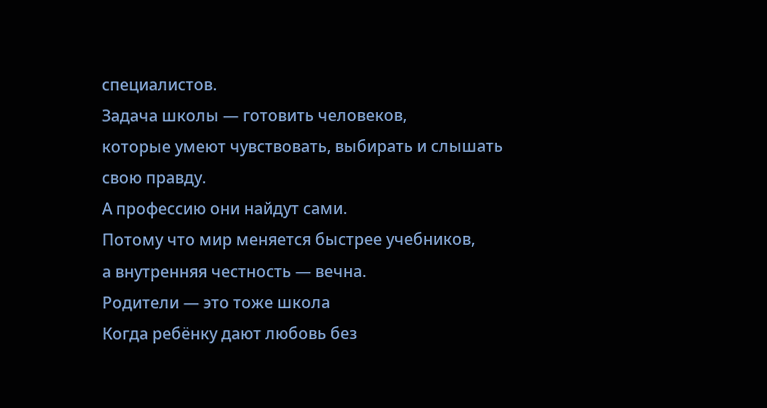специалистов.
Задача школы — готовить человеков,
которые умеют чувствовать, выбирать и слышать свою правду.
А профессию они найдут сами.
Потому что мир меняется быстрее учебников,
а внутренняя честность — вечна.
Родители — это тоже школа
Когда ребёнку дают любовь без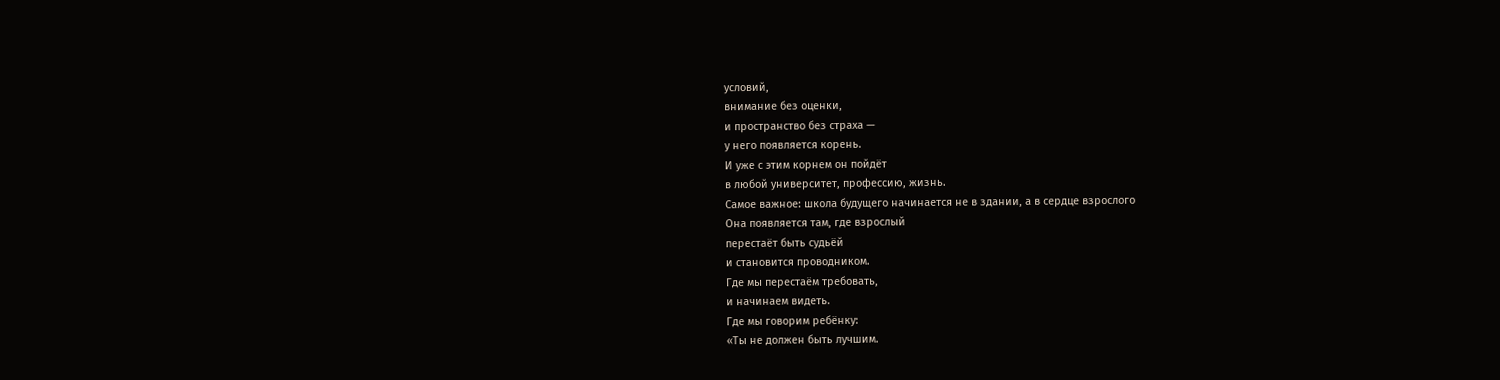условий,
внимание без оценки,
и пространство без страха —
у него появляется корень.
И уже с этим корнем он пойдёт
в любой университет, профессию, жизнь.
Самое важное: школа будущего начинается не в здании, а в сердце взрослого
Она появляется там, где взрослый
перестаёт быть судьёй
и становится проводником.
Где мы перестаём требовать,
и начинаем видеть.
Где мы говорим ребёнку:
«Ты не должен быть лучшим.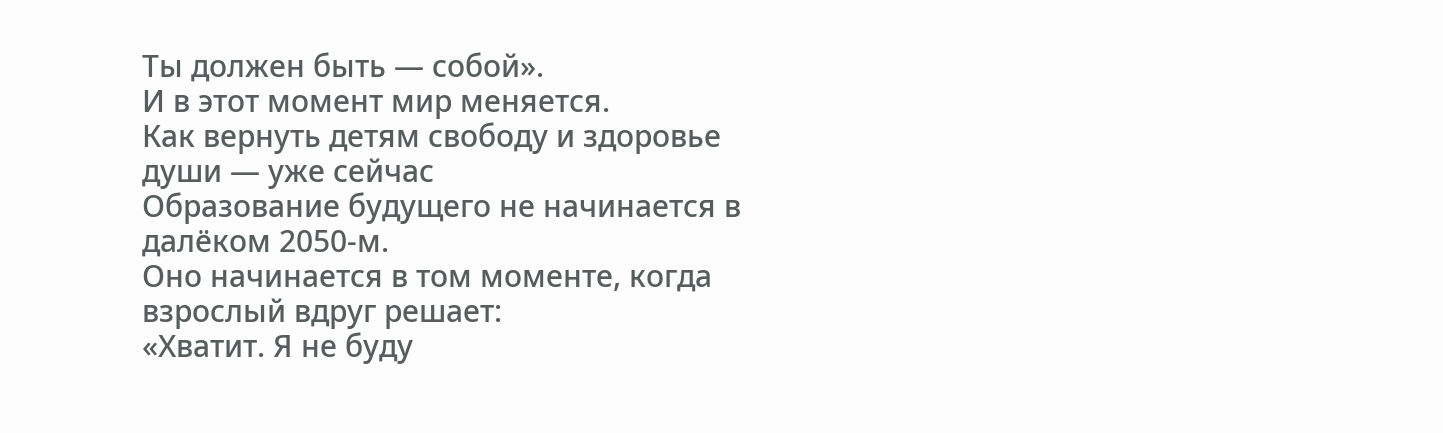Ты должен быть — собой».
И в этот момент мир меняется.
Как вернуть детям свободу и здоровье души — уже сейчас
Образование будущего не начинается в далёком 2050-м.
Оно начинается в том моменте, когда взрослый вдруг решает:
«Хватит. Я не буду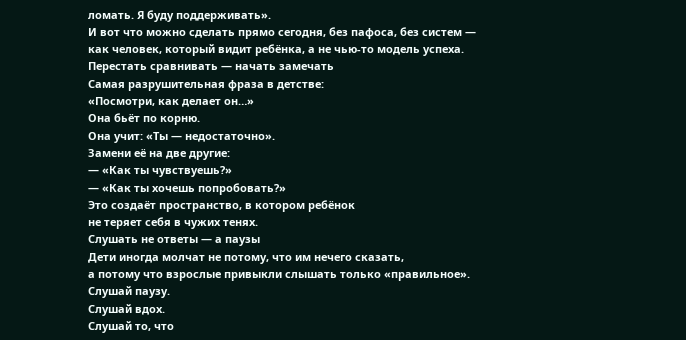ломать. Я буду поддерживать».
И вот что можно сделать прямо сегодня, без пафоса, без систем —
как человек, который видит ребёнка, а не чью-то модель успеха.
Перестать сравнивать — начать замечать
Самая разрушительная фраза в детстве:
«Посмотри, как делает он…»
Она бьёт по корню.
Она учит: «Ты — недостаточно».
Замени её на две другие:
— «Как ты чувствуешь?»
— «Как ты хочешь попробовать?»
Это создаёт пространство, в котором ребёнок
не теряет себя в чужих тенях.
Слушать не ответы — а паузы
Дети иногда молчат не потому, что им нечего сказать,
а потому что взрослые привыкли слышать только «правильное».
Слушай паузу.
Слушай вдох.
Слушай то, что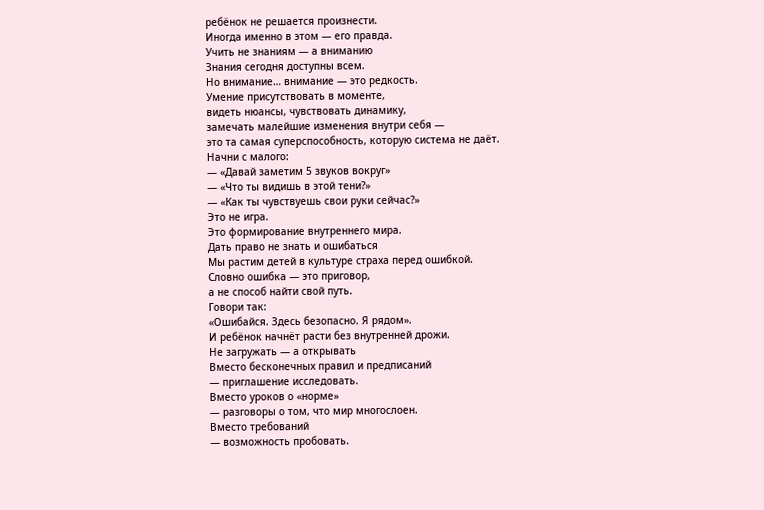ребёнок не решается произнести.
Иногда именно в этом — его правда.
Учить не знаниям — а вниманию
Знания сегодня доступны всем.
Но внимание… внимание — это редкость.
Умение присутствовать в моменте,
видеть нюансы, чувствовать динамику,
замечать малейшие изменения внутри себя —
это та самая суперспособность, которую система не даёт.
Начни с малого:
— «Давай заметим 5 звуков вокруг»
— «Что ты видишь в этой тени?»
— «Как ты чувствуешь свои руки сейчас?»
Это не игра.
Это формирование внутреннего мира.
Дать право не знать и ошибаться
Мы растим детей в культуре страха перед ошибкой.
Словно ошибка — это приговор,
а не способ найти свой путь.
Говори так:
«Ошибайся. Здесь безопасно. Я рядом».
И ребёнок начнёт расти без внутренней дрожи.
Не загружать — а открывать
Вместо бесконечных правил и предписаний
— приглашение исследовать.
Вместо уроков о «норме»
— разговоры о том, что мир многослоен.
Вместо требований
— возможность пробовать.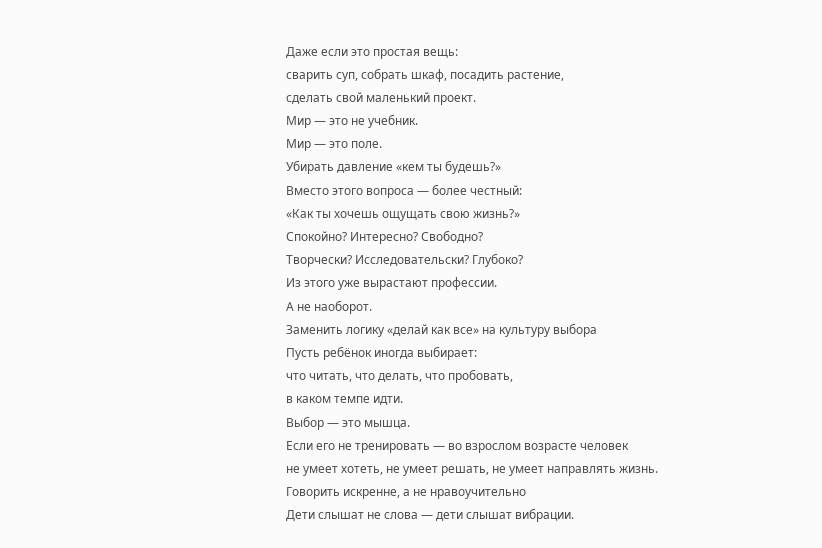Даже если это простая вещь:
сварить суп, собрать шкаф, посадить растение,
сделать свой маленький проект.
Мир — это не учебник.
Мир — это поле.
Убирать давление «кем ты будешь?»
Вместо этого вопроса — более честный:
«Как ты хочешь ощущать свою жизнь?»
Спокойно? Интересно? Свободно?
Творчески? Исследовательски? Глубоко?
Из этого уже вырастают профессии.
А не наоборот.
Заменить логику «делай как все» на культуру выбора
Пусть ребёнок иногда выбирает:
что читать, что делать, что пробовать,
в каком темпе идти.
Выбор — это мышца.
Если его не тренировать — во взрослом возрасте человек
не умеет хотеть, не умеет решать, не умеет направлять жизнь.
Говорить искренне, а не нравоучительно
Дети слышат не слова — дети слышат вибрации.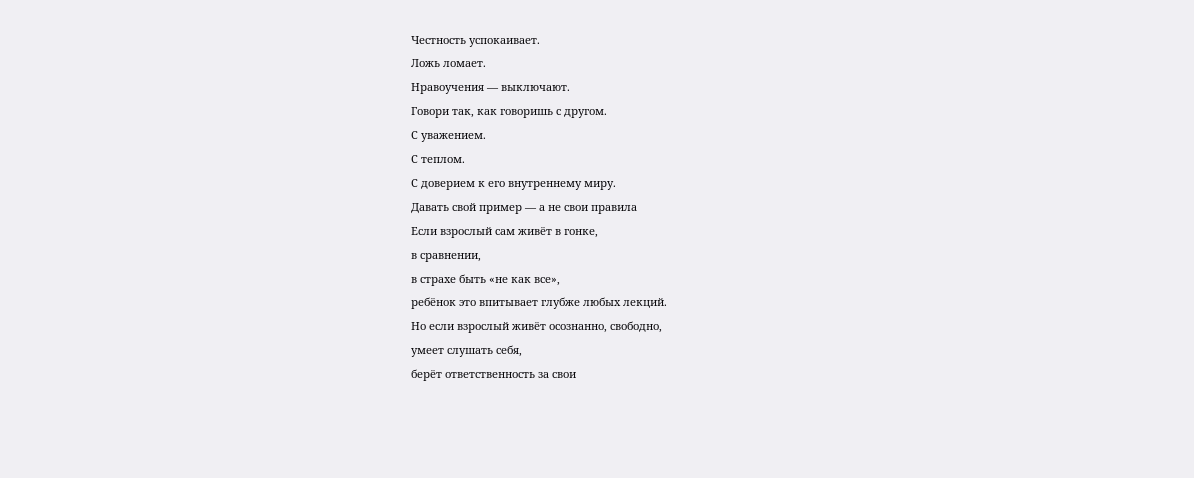Честность успокаивает.
Ложь ломает.
Нравоучения — выключают.
Говори так, как говоришь с другом.
С уважением.
С теплом.
С доверием к его внутреннему миру.
Давать свой пример — а не свои правила
Если взрослый сам живёт в гонке,
в сравнении,
в страхе быть «не как все»,
ребёнок это впитывает глубже любых лекций.
Но если взрослый живёт осознанно, свободно,
умеет слушать себя,
берёт ответственность за свои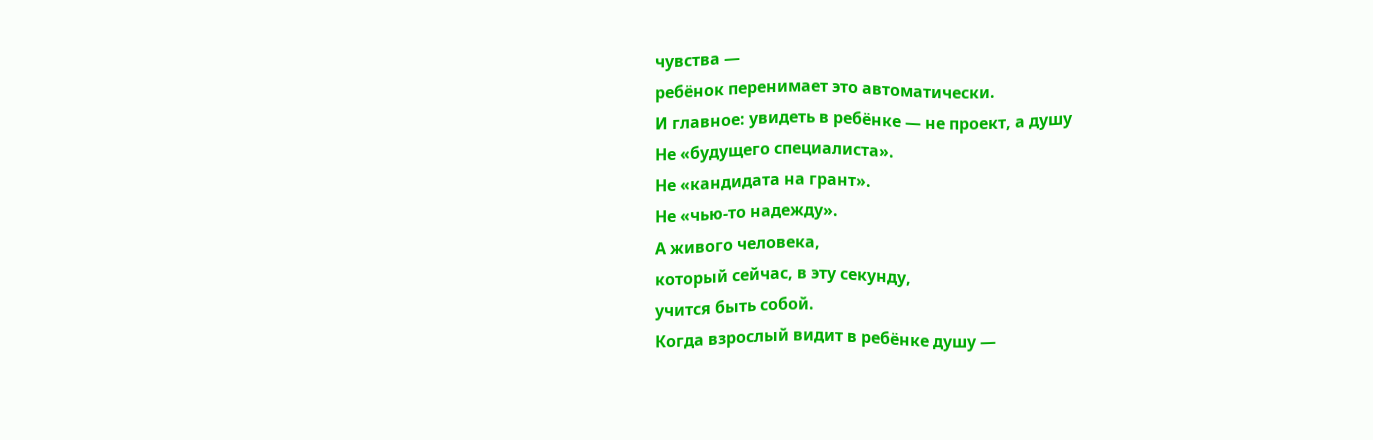чувства —
ребёнок перенимает это автоматически.
И главное: увидеть в ребёнке — не проект, а душу
Не «будущего специалиста».
Не «кандидата на грант».
Не «чью-то надежду».
А живого человека,
который сейчас, в эту секунду,
учится быть собой.
Когда взрослый видит в ребёнке душу —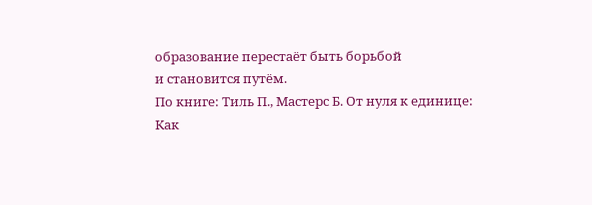образование перестаёт быть борьбой
и становится путём.
По книге: Тиль П., Мастерс Б. От нуля к единице: Как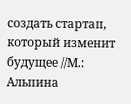создать стартап, который изменит будущее //М.: Альпина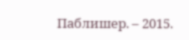Паблишер. – 2015.